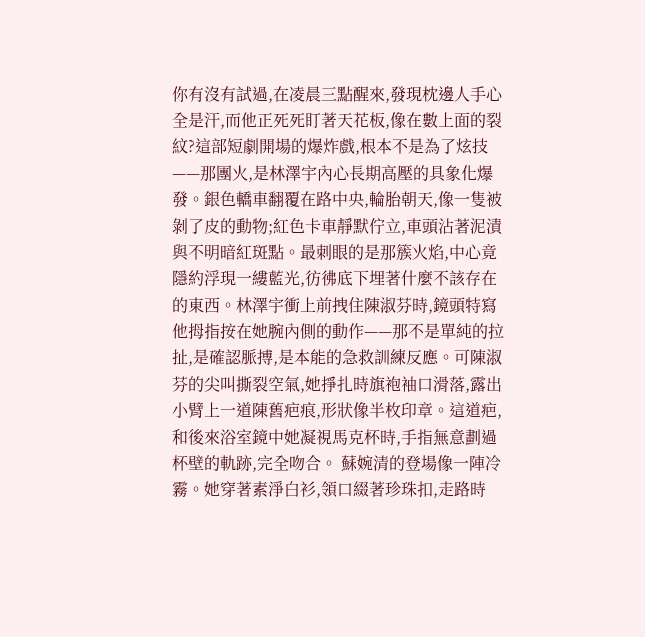你有沒有試過,在凌晨三點醒來,發現枕邊人手心全是汗,而他正死死盯著天花板,像在數上面的裂紋?這部短劇開場的爆炸戲,根本不是為了炫技——那團火,是林澤宇內心長期高壓的具象化爆發。銀色轎車翻覆在路中央,輪胎朝天,像一隻被剝了皮的動物;紅色卡車靜默佇立,車頭沾著泥漬與不明暗紅斑點。最刺眼的是那簇火焰,中心竟隱約浮現一縷藍光,彷彿底下埋著什麼不該存在的東西。林澤宇衝上前拽住陳淑芬時,鏡頭特寫他拇指按在她腕內側的動作——那不是單純的拉扯,是確認脈搏,是本能的急救訓練反應。可陳淑芬的尖叫撕裂空氣,她掙扎時旗袍袖口滑落,露出小臂上一道陳舊疤痕,形狀像半枚印章。這道疤,和後來浴室鏡中她凝視馬克杯時,手指無意劃過杯壁的軌跡,完全吻合。 蘇婉清的登場像一陣冷霧。她穿著素淨白衫,領口綴著珍珠扣,走路時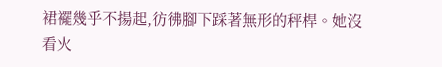裙襬幾乎不揚起,彷彿腳下踩著無形的秤桿。她沒看火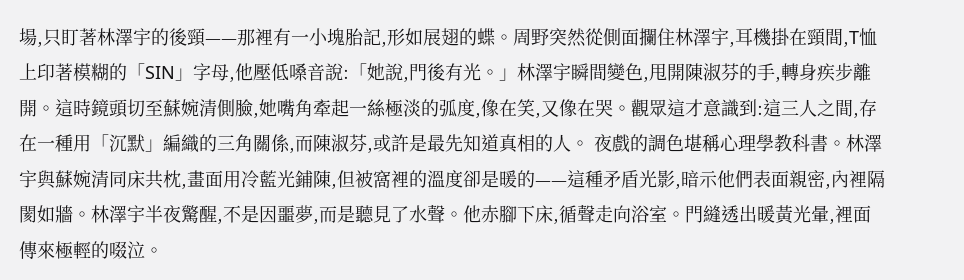場,只盯著林澤宇的後頸——那裡有一小塊胎記,形如展翅的蝶。周野突然從側面攔住林澤宇,耳機掛在頸間,T恤上印著模糊的「SIN」字母,他壓低嗓音說:「她說,門後有光。」林澤宇瞬間變色,甩開陳淑芬的手,轉身疾步離開。這時鏡頭切至蘇婉清側臉,她嘴角牽起一絲極淡的弧度,像在笑,又像在哭。觀眾這才意識到:這三人之間,存在一種用「沉默」編織的三角關係,而陳淑芬,或許是最先知道真相的人。 夜戲的調色堪稱心理學教科書。林澤宇與蘇婉清同床共枕,畫面用冷藍光鋪陳,但被窩裡的溫度卻是暖的——這種矛盾光影,暗示他們表面親密,內裡隔閡如牆。林澤宇半夜驚醒,不是因噩夢,而是聽見了水聲。他赤腳下床,循聲走向浴室。門縫透出暖黃光暈,裡面傳來極輕的啜泣。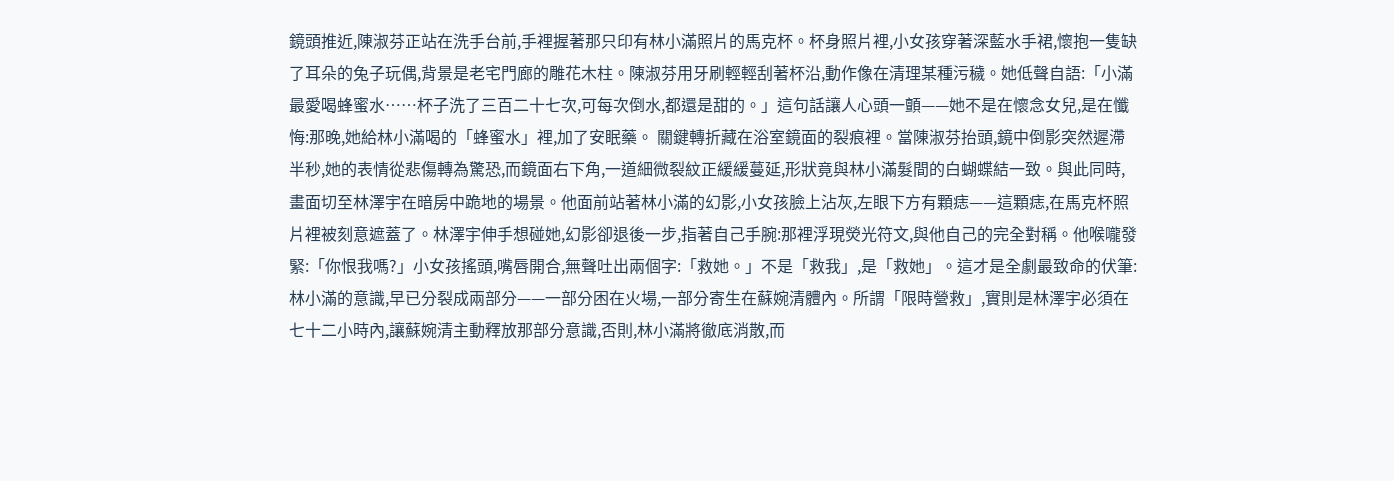鏡頭推近,陳淑芬正站在洗手台前,手裡握著那只印有林小滿照片的馬克杯。杯身照片裡,小女孩穿著深藍水手裙,懷抱一隻缺了耳朵的兔子玩偶,背景是老宅門廊的雕花木柱。陳淑芬用牙刷輕輕刮著杯沿,動作像在清理某種污穢。她低聲自語:「小滿最愛喝蜂蜜水……杯子洗了三百二十七次,可每次倒水,都還是甜的。」這句話讓人心頭一顫——她不是在懷念女兒,是在懺悔:那晚,她給林小滿喝的「蜂蜜水」裡,加了安眠藥。 關鍵轉折藏在浴室鏡面的裂痕裡。當陳淑芬抬頭,鏡中倒影突然遲滯半秒,她的表情從悲傷轉為驚恐,而鏡面右下角,一道細微裂紋正緩緩蔓延,形狀竟與林小滿髮間的白蝴蝶結一致。與此同時,畫面切至林澤宇在暗房中跪地的場景。他面前站著林小滿的幻影,小女孩臉上沾灰,左眼下方有顆痣——這顆痣,在馬克杯照片裡被刻意遮蓋了。林澤宇伸手想碰她,幻影卻退後一步,指著自己手腕:那裡浮現熒光符文,與他自己的完全對稱。他喉嚨發緊:「你恨我嗎?」小女孩搖頭,嘴唇開合,無聲吐出兩個字:「救她。」不是「救我」,是「救她」。這才是全劇最致命的伏筆:林小滿的意識,早已分裂成兩部分——一部分困在火場,一部分寄生在蘇婉清體內。所謂「限時營救」,實則是林澤宇必須在七十二小時內,讓蘇婉清主動釋放那部分意識,否則,林小滿將徹底消散,而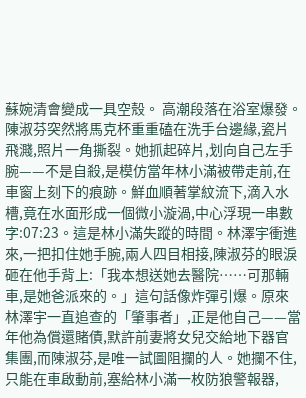蘇婉清會變成一具空殼。 高潮段落在浴室爆發。陳淑芬突然將馬克杯重重磕在洗手台邊緣,瓷片飛濺,照片一角撕裂。她抓起碎片,划向自己左手腕——不是自殺,是模仿當年林小滿被帶走前,在車窗上刻下的痕跡。鮮血順著掌紋流下,滴入水槽,竟在水面形成一個微小漩渦,中心浮現一串數字:07:23。這是林小滿失蹤的時間。林澤宇衝進來,一把扣住她手腕,兩人四目相接,陳淑芬的眼淚砸在他手背上:「我本想送她去醫院……可那輛車,是她爸派來的。」這句話像炸彈引爆。原來林澤宇一直追查的「肇事者」,正是他自己——當年他為償還賭債,默許前妻將女兒交給地下器官集團,而陳淑芬,是唯一試圖阻攔的人。她攔不住,只能在車啟動前,塞給林小滿一枚防狼警報器,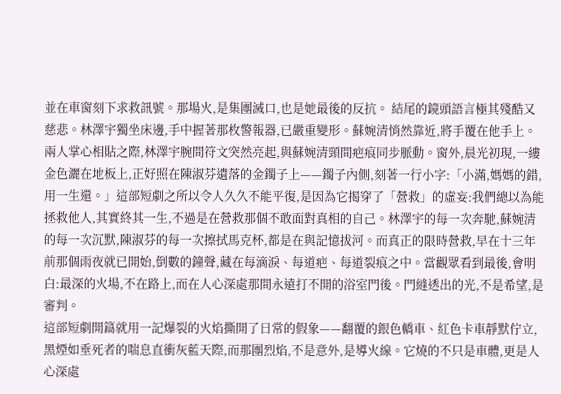並在車窗刻下求救訊號。那場火,是集團滅口,也是她最後的反抗。 結尾的鏡頭語言極其殘酷又慈悲。林澤宇獨坐床邊,手中握著那枚警報器,已嚴重變形。蘇婉清悄然靠近,將手覆在他手上。兩人掌心相貼之際,林澤宇腕間符文突然亮起,與蘇婉清頸間疤痕同步脈動。窗外,晨光初現,一縷金色灑在地板上,正好照在陳淑芬遺落的金鐲子上——鐲子內側,刻著一行小字:「小滿,媽媽的錯,用一生還。」這部短劇之所以令人久久不能平復,是因為它揭穿了「營救」的虛妄:我們總以為能拯救他人,其實終其一生,不過是在營救那個不敢面對真相的自己。林澤宇的每一次奔馳,蘇婉清的每一次沉默,陳淑芬的每一次擦拭馬克杯,都是在與記憶拔河。而真正的限時營救,早在十三年前那個雨夜就已開始,倒數的鐘聲,藏在每滴淚、每道疤、每道裂痕之中。當觀眾看到最後,會明白:最深的火場,不在路上,而在人心深處那間永遠打不開的浴室門後。門縫透出的光,不是希望,是審判。
這部短劇開篇就用一記爆裂的火焰撕開了日常的假象——翻覆的銀色轎車、紅色卡車靜默佇立,黑煙如垂死者的喘息直衝灰藍天際,而那團烈焰,不是意外,是導火線。它燒的不只是車體,更是人心深處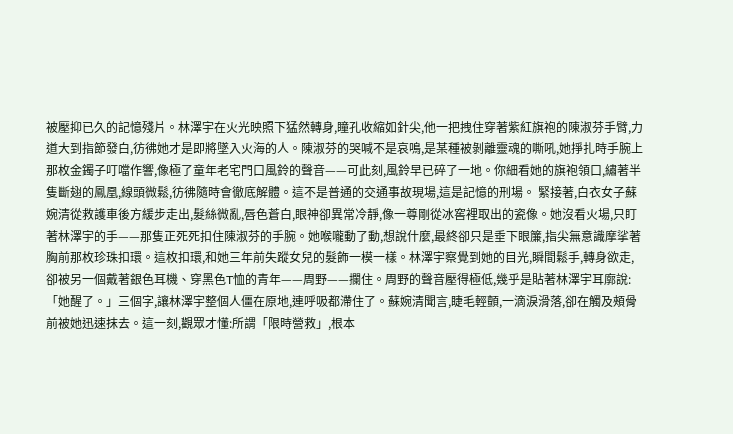被壓抑已久的記憶殘片。林澤宇在火光映照下猛然轉身,瞳孔收縮如針尖,他一把拽住穿著紫紅旗袍的陳淑芬手臂,力道大到指節發白,彷彿她才是即將墜入火海的人。陳淑芬的哭喊不是哀鳴,是某種被剝離靈魂的嘶吼,她掙扎時手腕上那枚金鐲子叮噹作響,像極了童年老宅門口風鈴的聲音——可此刻,風鈴早已碎了一地。你細看她的旗袍領口,繡著半隻斷翅的鳳凰,線頭微鬆,彷彿隨時會徹底解體。這不是普通的交通事故現場,這是記憶的刑場。 緊接著,白衣女子蘇婉清從救護車後方緩步走出,髮絲微亂,唇色蒼白,眼神卻異常冷靜,像一尊剛從冰窖裡取出的瓷像。她沒看火場,只盯著林澤宇的手——那隻正死死扣住陳淑芬的手腕。她喉嚨動了動,想說什麼,最終卻只是垂下眼簾,指尖無意識摩挲著胸前那枚珍珠扣環。這枚扣環,和她三年前失蹤女兒的髮飾一模一樣。林澤宇察覺到她的目光,瞬間鬆手,轉身欲走,卻被另一個戴著銀色耳機、穿黑色T恤的青年——周野——攔住。周野的聲音壓得極低,幾乎是貼著林澤宇耳廓說:「她醒了。」三個字,讓林澤宇整個人僵在原地,連呼吸都滯住了。蘇婉清聞言,睫毛輕顫,一滴淚滑落,卻在觸及頰骨前被她迅速抹去。這一刻,觀眾才懂:所謂「限時營救」,根本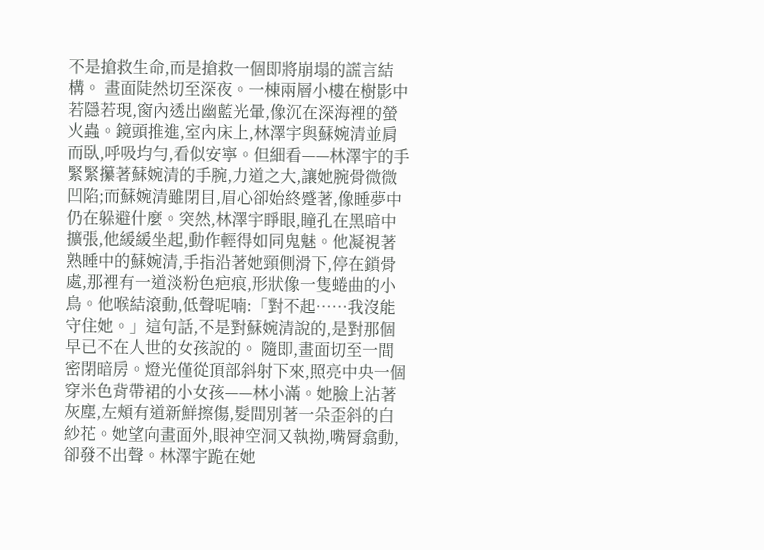不是搶救生命,而是搶救一個即將崩塌的謊言結構。 畫面陡然切至深夜。一棟兩層小樓在樹影中若隱若現,窗內透出幽藍光暈,像沉在深海裡的螢火蟲。鏡頭推進,室內床上,林澤宇與蘇婉清並肩而臥,呼吸均勻,看似安寧。但細看——林澤宇的手緊緊攥著蘇婉清的手腕,力道之大,讓她腕骨微微凹陷;而蘇婉清雖閉目,眉心卻始終蹙著,像睡夢中仍在躲避什麼。突然,林澤宇睜眼,瞳孔在黑暗中擴張,他緩緩坐起,動作輕得如同鬼魅。他凝視著熟睡中的蘇婉清,手指沿著她頸側滑下,停在鎖骨處,那裡有一道淡粉色疤痕,形狀像一隻蜷曲的小鳥。他喉結滾動,低聲呢喃:「對不起……我沒能守住她。」這句話,不是對蘇婉清說的,是對那個早已不在人世的女孩說的。 隨即,畫面切至一間密閉暗房。燈光僅從頂部斜射下來,照亮中央一個穿米色背帶裙的小女孩——林小滿。她臉上沾著灰塵,左頰有道新鮮擦傷,髮間別著一朵歪斜的白紗花。她望向畫面外,眼神空洞又執拗,嘴脣翕動,卻發不出聲。林澤宇跪在她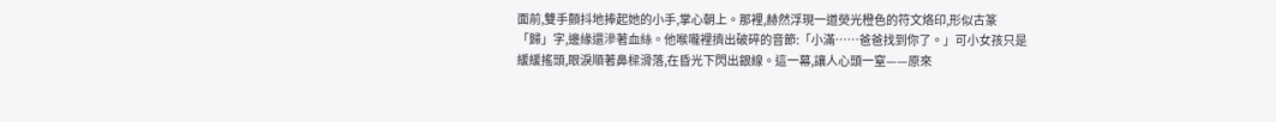面前,雙手顫抖地捧起她的小手,掌心朝上。那裡,赫然浮現一道熒光橙色的符文烙印,形似古篆「歸」字,邊緣還滲著血絲。他喉嚨裡擠出破碎的音節:「小滿……爸爸找到你了。」可小女孩只是緩緩搖頭,眼淚順著鼻樑滑落,在昏光下閃出銀線。這一幕,讓人心頭一窒——原來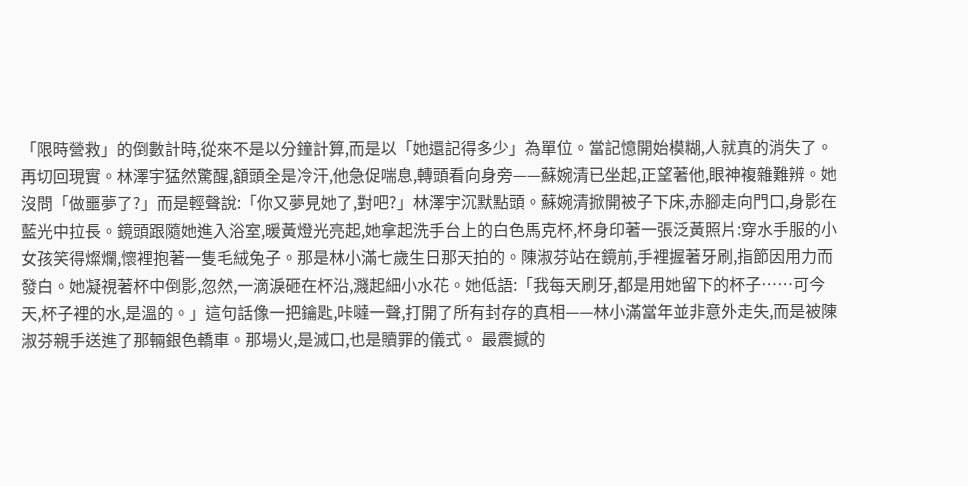「限時營救」的倒數計時,從來不是以分鐘計算,而是以「她還記得多少」為單位。當記憶開始模糊,人就真的消失了。 再切回現實。林澤宇猛然驚醒,額頭全是冷汗,他急促喘息,轉頭看向身旁——蘇婉清已坐起,正望著他,眼神複雜難辨。她沒問「做噩夢了?」而是輕聲說:「你又夢見她了,對吧?」林澤宇沉默點頭。蘇婉清掀開被子下床,赤腳走向門口,身影在藍光中拉長。鏡頭跟隨她進入浴室,暖黃燈光亮起,她拿起洗手台上的白色馬克杯,杯身印著一張泛黃照片:穿水手服的小女孩笑得燦爛,懷裡抱著一隻毛絨兔子。那是林小滿七歲生日那天拍的。陳淑芬站在鏡前,手裡握著牙刷,指節因用力而發白。她凝視著杯中倒影,忽然,一滴淚砸在杯沿,濺起細小水花。她低語:「我每天刷牙,都是用她留下的杯子……可今天,杯子裡的水,是溫的。」這句話像一把鑰匙,咔噠一聲,打開了所有封存的真相——林小滿當年並非意外走失,而是被陳淑芬親手送進了那輛銀色轎車。那場火,是滅口,也是贖罪的儀式。 最震撼的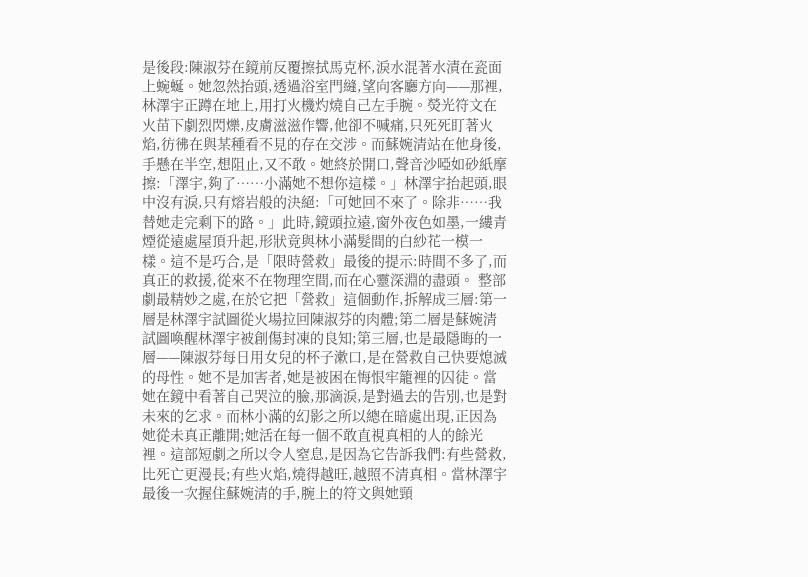是後段:陳淑芬在鏡前反覆擦拭馬克杯,淚水混著水漬在瓷面上蜿蜒。她忽然抬頭,透過浴室門縫,望向客廳方向——那裡,林澤宇正蹲在地上,用打火機灼燒自己左手腕。熒光符文在火苗下劇烈閃爍,皮膚滋滋作響,他卻不喊痛,只死死盯著火焰,彷彿在與某種看不見的存在交涉。而蘇婉清站在他身後,手懸在半空,想阻止,又不敢。她終於開口,聲音沙啞如砂紙摩擦:「澤宇,夠了……小滿她不想你這樣。」林澤宇抬起頭,眼中沒有淚,只有熔岩般的決絕:「可她回不來了。除非……我替她走完剩下的路。」此時,鏡頭拉遠,窗外夜色如墨,一縷青煙從遠處屋頂升起,形狀竟與林小滿髮間的白紗花一模一樣。這不是巧合,是「限時營救」最後的提示:時間不多了,而真正的救援,從來不在物理空間,而在心靈深淵的盡頭。 整部劇最精妙之處,在於它把「營救」這個動作,拆解成三層:第一層是林澤宇試圖從火場拉回陳淑芬的肉體;第二層是蘇婉清試圖喚醒林澤宇被創傷封凍的良知;第三層,也是最隱晦的一層——陳淑芬每日用女兒的杯子漱口,是在營救自己快要熄滅的母性。她不是加害者,她是被困在悔恨牢籠裡的囚徒。當她在鏡中看著自己哭泣的臉,那滴淚,是對過去的告別,也是對未來的乞求。而林小滿的幻影之所以總在暗處出現,正因為她從未真正離開;她活在每一個不敢直視真相的人的餘光裡。這部短劇之所以令人窒息,是因為它告訴我們:有些營救,比死亡更漫長;有些火焰,燒得越旺,越照不清真相。當林澤宇最後一次握住蘇婉清的手,腕上的符文與她頸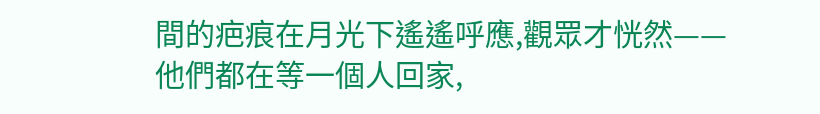間的疤痕在月光下遙遙呼應,觀眾才恍然——他們都在等一個人回家,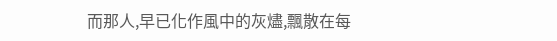而那人,早已化作風中的灰燼,飄散在每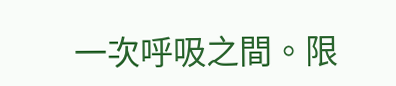一次呼吸之間。限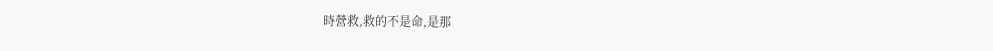時營救,救的不是命,是那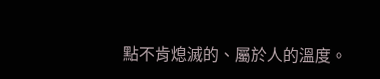點不肯熄滅的、屬於人的溫度。